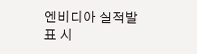엔비디아 실적발표 시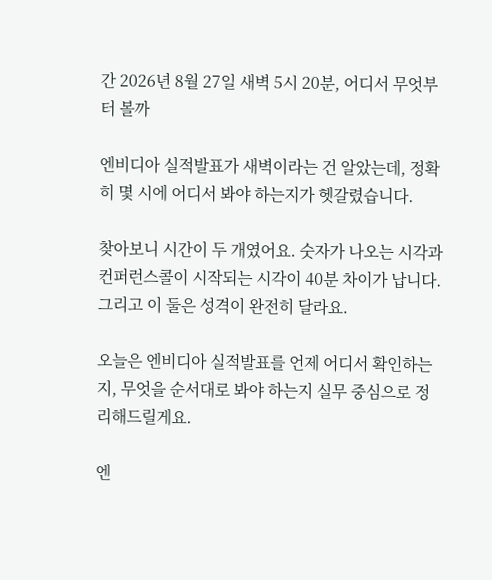간 2026년 8월 27일 새벽 5시 20분, 어디서 무엇부터 볼까

엔비디아 실적발표가 새벽이라는 건 알았는데, 정확히 몇 시에 어디서 봐야 하는지가 헷갈렸습니다.

찾아보니 시간이 두 개였어요. 숫자가 나오는 시각과 컨퍼런스콜이 시작되는 시각이 40분 차이가 납니다. 그리고 이 둘은 성격이 완전히 달라요.

오늘은 엔비디아 실적발표를 언제 어디서 확인하는지, 무엇을 순서대로 봐야 하는지 실무 중심으로 정리해드릴게요.

엔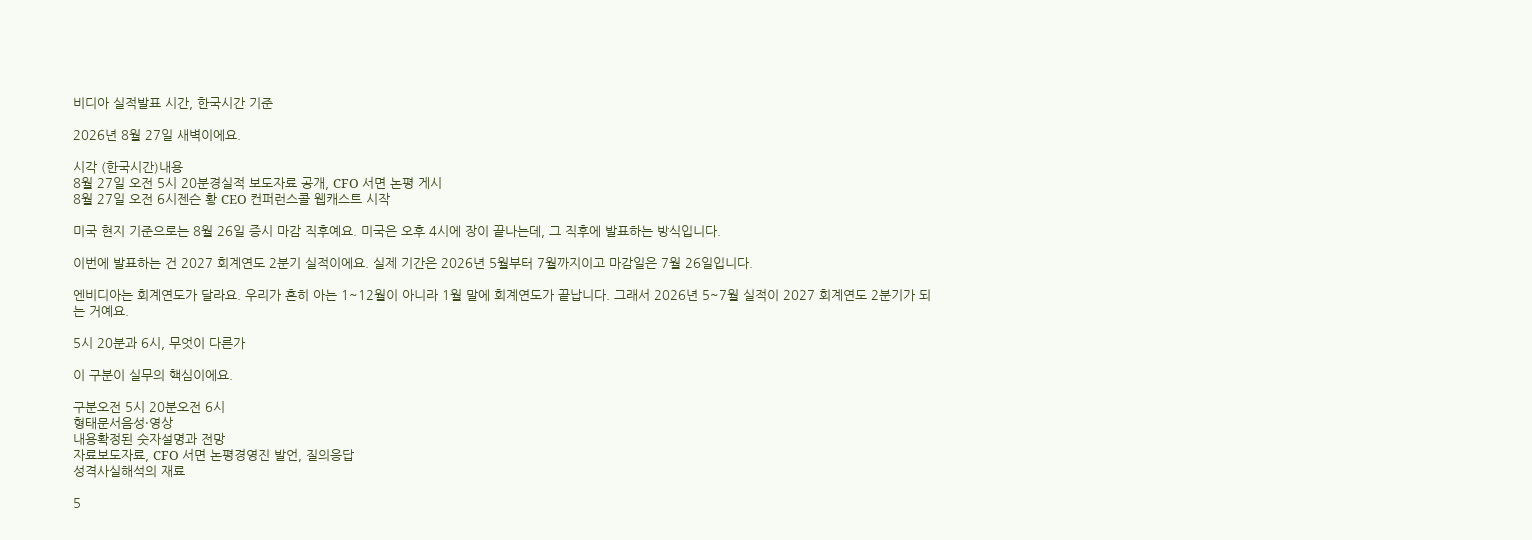비디아 실적발표 시간, 한국시간 기준

2026년 8월 27일 새벽이에요.

시각 (한국시간)내용
8월 27일 오전 5시 20분경실적 보도자료 공개, CFO 서면 논평 게시
8월 27일 오전 6시젠슨 황 CEO 컨퍼런스콜 웹캐스트 시작

미국 현지 기준으로는 8월 26일 증시 마감 직후예요. 미국은 오후 4시에 장이 끝나는데, 그 직후에 발표하는 방식입니다.

이번에 발표하는 건 2027 회계연도 2분기 실적이에요. 실제 기간은 2026년 5월부터 7월까지이고 마감일은 7월 26일입니다.

엔비디아는 회계연도가 달라요. 우리가 흔히 아는 1~12월이 아니라 1월 말에 회계연도가 끝납니다. 그래서 2026년 5~7월 실적이 2027 회계연도 2분기가 되는 거예요.

5시 20분과 6시, 무엇이 다른가

이 구분이 실무의 핵심이에요.

구분오전 5시 20분오전 6시
형태문서음성·영상
내용확정된 숫자설명과 전망
자료보도자료, CFO 서면 논평경영진 발언, 질의응답
성격사실해석의 재료

5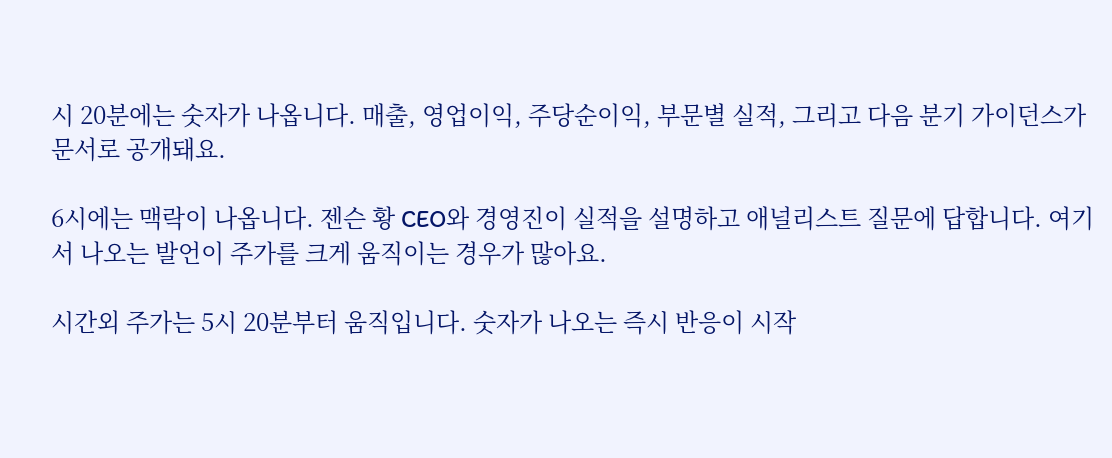시 20분에는 숫자가 나옵니다. 매출, 영업이익, 주당순이익, 부문별 실적, 그리고 다음 분기 가이던스가 문서로 공개돼요.

6시에는 맥락이 나옵니다. 젠슨 황 CEO와 경영진이 실적을 설명하고 애널리스트 질문에 답합니다. 여기서 나오는 발언이 주가를 크게 움직이는 경우가 많아요.

시간외 주가는 5시 20분부터 움직입니다. 숫자가 나오는 즉시 반응이 시작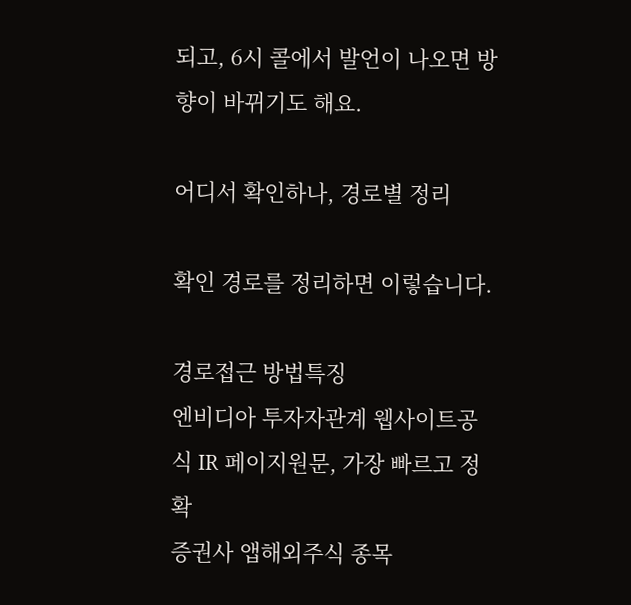되고, 6시 콜에서 발언이 나오면 방향이 바뀌기도 해요.

어디서 확인하나, 경로별 정리

확인 경로를 정리하면 이렇습니다.

경로접근 방법특징
엔비디아 투자자관계 웹사이트공식 IR 페이지원문, 가장 빠르고 정확
증권사 앱해외주식 종목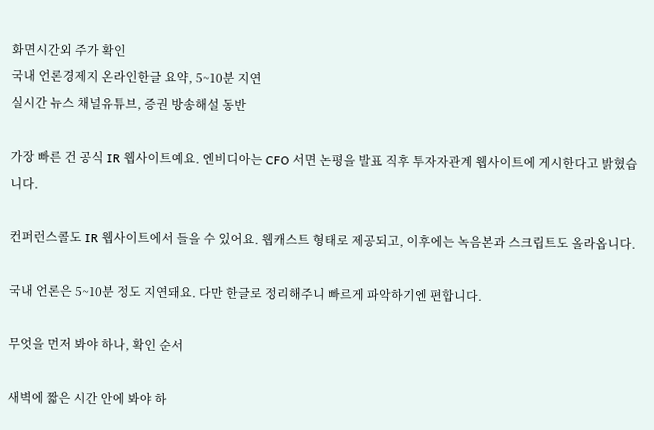화면시간외 주가 확인
국내 언론경제지 온라인한글 요약, 5~10분 지연
실시간 뉴스 채널유튜브, 증권 방송해설 동반

가장 빠른 건 공식 IR 웹사이트예요. 엔비디아는 CFO 서면 논평을 발표 직후 투자자관계 웹사이트에 게시한다고 밝혔습니다.

컨퍼런스콜도 IR 웹사이트에서 들을 수 있어요. 웹캐스트 형태로 제공되고, 이후에는 녹음본과 스크립트도 올라옵니다.

국내 언론은 5~10분 정도 지연돼요. 다만 한글로 정리해주니 빠르게 파악하기엔 편합니다.

무엇을 먼저 봐야 하나, 확인 순서

새벽에 짧은 시간 안에 봐야 하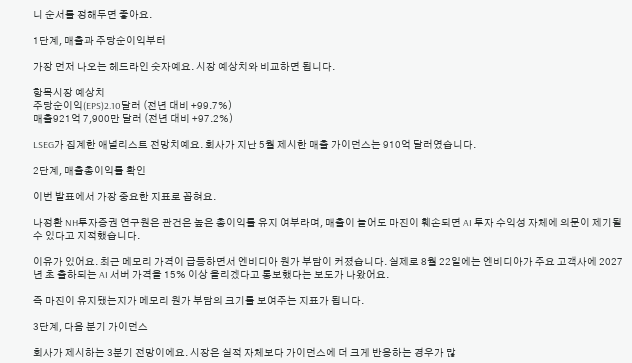니 순서를 정해두면 좋아요.

1단계, 매출과 주당순이익부터

가장 먼저 나오는 헤드라인 숫자예요. 시장 예상치와 비교하면 됩니다.

항목시장 예상치
주당순이익(EPS)2.10달러 (전년 대비 +99.7%)
매출921억 7,900만 달러 (전년 대비 +97.2%)

LSEG가 집계한 애널리스트 전망치예요. 회사가 지난 5월 제시한 매출 가이던스는 910억 달러였습니다.

2단계, 매출총이익률 확인

이번 발표에서 가장 중요한 지표로 꼽혀요.

나정환 NH투자증권 연구원은 관건은 높은 총이익률 유지 여부라며, 매출이 늘어도 마진이 훼손되면 AI 투자 수익성 자체에 의문이 제기될 수 있다고 지적했습니다.

이유가 있어요. 최근 메모리 가격이 급등하면서 엔비디아 원가 부담이 커졌습니다. 실제로 8월 22일에는 엔비디아가 주요 고객사에 2027년 초 출하되는 AI 서버 가격을 15% 이상 올리겠다고 통보했다는 보도가 나왔어요.

즉 마진이 유지됐는지가 메모리 원가 부담의 크기를 보여주는 지표가 됩니다.

3단계, 다음 분기 가이던스

회사가 제시하는 3분기 전망이에요. 시장은 실적 자체보다 가이던스에 더 크게 반응하는 경우가 많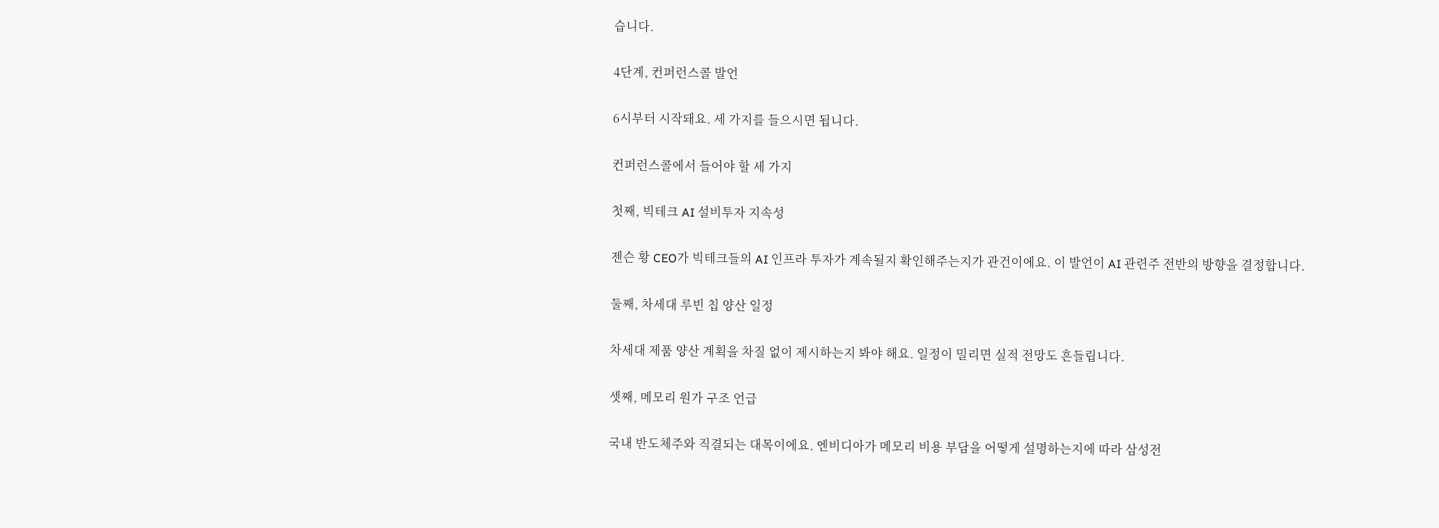습니다.

4단계, 컨퍼런스콜 발언

6시부터 시작돼요. 세 가지를 들으시면 됩니다.

컨퍼런스콜에서 들어야 할 세 가지

첫째, 빅테크 AI 설비투자 지속성

젠슨 황 CEO가 빅테크들의 AI 인프라 투자가 계속될지 확인해주는지가 관건이에요. 이 발언이 AI 관련주 전반의 방향을 결정합니다.

둘째, 차세대 루빈 칩 양산 일정

차세대 제품 양산 계획을 차질 없이 제시하는지 봐야 해요. 일정이 밀리면 실적 전망도 흔들립니다.

셋째, 메모리 원가 구조 언급

국내 반도체주와 직결되는 대목이에요. 엔비디아가 메모리 비용 부담을 어떻게 설명하는지에 따라 삼성전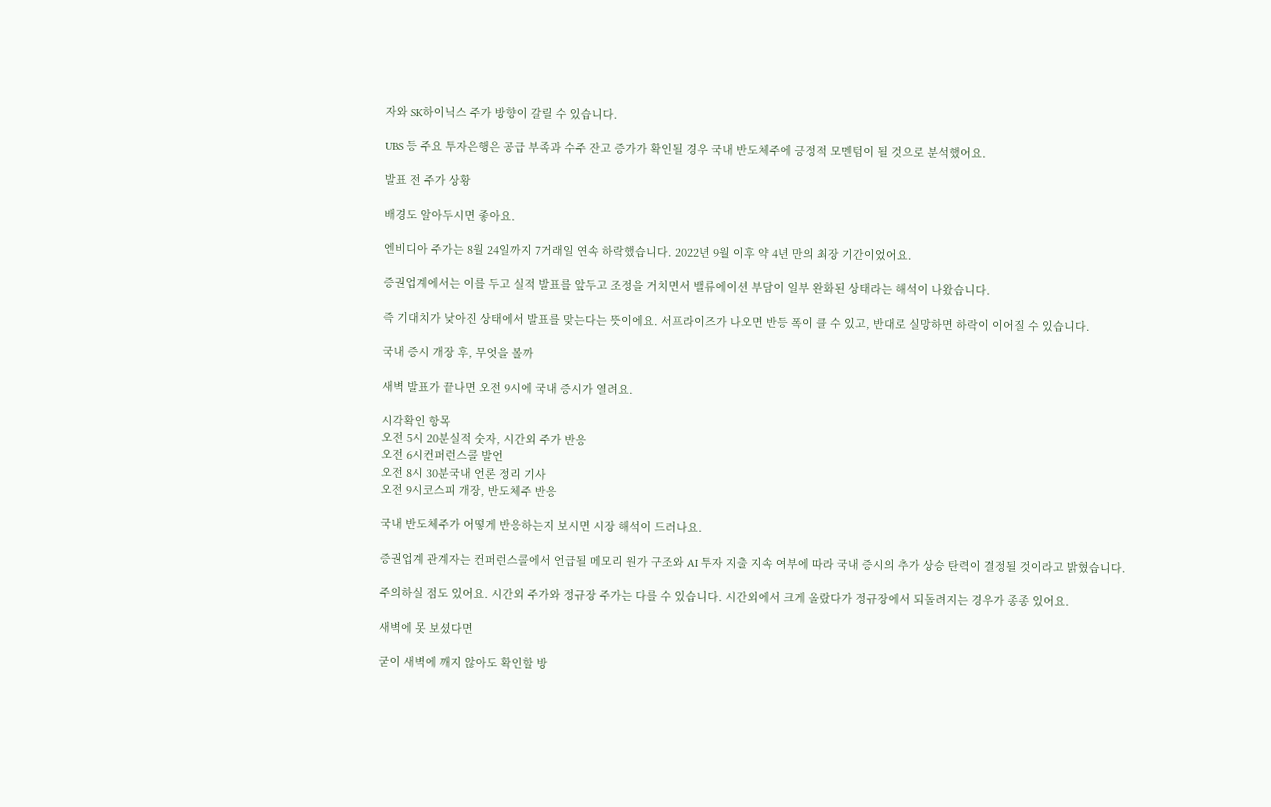자와 SK하이닉스 주가 방향이 갈릴 수 있습니다.

UBS 등 주요 투자은행은 공급 부족과 수주 잔고 증가가 확인될 경우 국내 반도체주에 긍정적 모멘텀이 될 것으로 분석했어요.

발표 전 주가 상황

배경도 알아두시면 좋아요.

엔비디아 주가는 8월 24일까지 7거래일 연속 하락했습니다. 2022년 9월 이후 약 4년 만의 최장 기간이었어요.

증권업계에서는 이를 두고 실적 발표를 앞두고 조정을 거치면서 밸류에이션 부담이 일부 완화된 상태라는 해석이 나왔습니다.

즉 기대치가 낮아진 상태에서 발표를 맞는다는 뜻이에요. 서프라이즈가 나오면 반등 폭이 클 수 있고, 반대로 실망하면 하락이 이어질 수 있습니다.

국내 증시 개장 후, 무엇을 볼까

새벽 발표가 끝나면 오전 9시에 국내 증시가 열려요.

시각확인 항목
오전 5시 20분실적 숫자, 시간외 주가 반응
오전 6시컨퍼런스콜 발언
오전 8시 30분국내 언론 정리 기사
오전 9시코스피 개장, 반도체주 반응

국내 반도체주가 어떻게 반응하는지 보시면 시장 해석이 드러나요.

증권업계 관계자는 컨퍼런스콜에서 언급될 메모리 원가 구조와 AI 투자 지출 지속 여부에 따라 국내 증시의 추가 상승 탄력이 결정될 것이라고 밝혔습니다.

주의하실 점도 있어요. 시간외 주가와 정규장 주가는 다를 수 있습니다. 시간외에서 크게 올랐다가 정규장에서 되돌려지는 경우가 종종 있어요.

새벽에 못 보셨다면

굳이 새벽에 깨지 않아도 확인할 방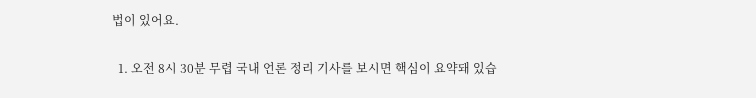법이 있어요.

  1. 오전 8시 30분 무렵 국내 언론 정리 기사를 보시면 핵심이 요약돼 있습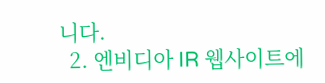니다.
  2. 엔비디아 IR 웹사이트에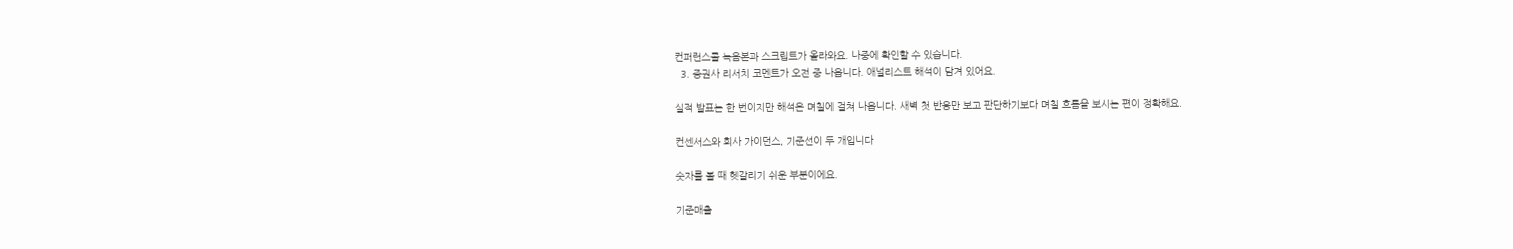컨퍼런스콜 녹음본과 스크립트가 올라와요. 나중에 확인할 수 있습니다.
  3. 증권사 리서치 코멘트가 오전 중 나옵니다. 애널리스트 해석이 담겨 있어요.

실적 발표는 한 번이지만 해석은 며칠에 걸쳐 나옵니다. 새벽 첫 반응만 보고 판단하기보다 며칠 흐름을 보시는 편이 정확해요.

컨센서스와 회사 가이던스, 기준선이 두 개입니다

숫자를 볼 때 헷갈리기 쉬운 부분이에요.

기준매출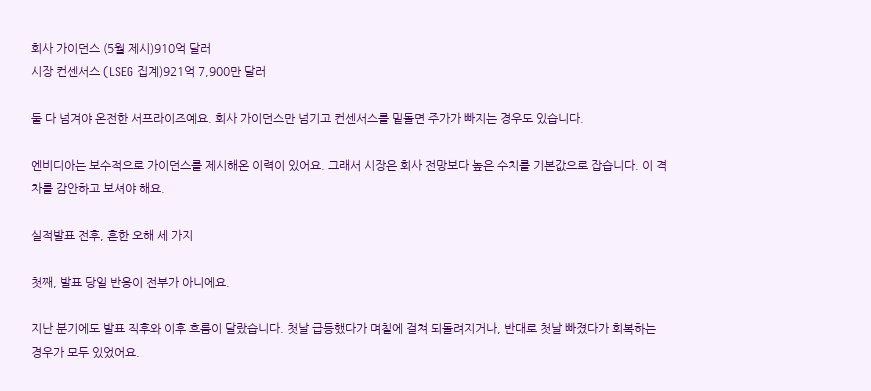회사 가이던스 (5월 제시)910억 달러
시장 컨센서스 (LSEG 집계)921억 7,900만 달러

둘 다 넘겨야 온전한 서프라이즈예요. 회사 가이던스만 넘기고 컨센서스를 밑돌면 주가가 빠지는 경우도 있습니다.

엔비디아는 보수적으로 가이던스를 제시해온 이력이 있어요. 그래서 시장은 회사 전망보다 높은 수치를 기본값으로 잡습니다. 이 격차를 감안하고 보셔야 해요.

실적발표 전후, 흔한 오해 세 가지

첫째, 발표 당일 반응이 전부가 아니에요.

지난 분기에도 발표 직후와 이후 흐름이 달랐습니다. 첫날 급등했다가 며칠에 걸쳐 되돌려지거나, 반대로 첫날 빠졌다가 회복하는 경우가 모두 있었어요.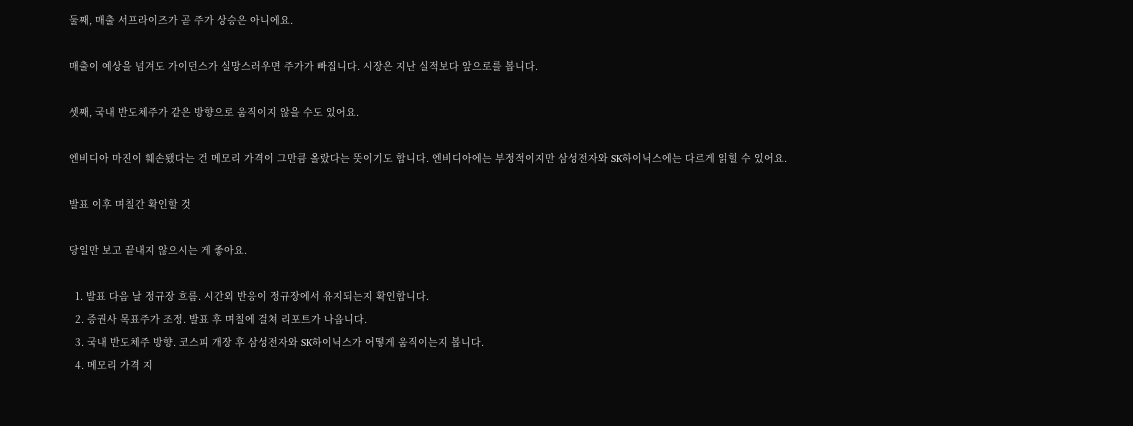둘째, 매출 서프라이즈가 곧 주가 상승은 아니에요.

매출이 예상을 넘겨도 가이던스가 실망스러우면 주가가 빠집니다. 시장은 지난 실적보다 앞으로를 봅니다.

셋째, 국내 반도체주가 같은 방향으로 움직이지 않을 수도 있어요.

엔비디아 마진이 훼손됐다는 건 메모리 가격이 그만큼 올랐다는 뜻이기도 합니다. 엔비디아에는 부정적이지만 삼성전자와 SK하이닉스에는 다르게 읽힐 수 있어요.

발표 이후 며칠간 확인할 것

당일만 보고 끝내지 않으시는 게 좋아요.

  1. 발표 다음 날 정규장 흐름. 시간외 반응이 정규장에서 유지되는지 확인합니다.
  2. 증권사 목표주가 조정. 발표 후 며칠에 걸쳐 리포트가 나옵니다.
  3. 국내 반도체주 방향. 코스피 개장 후 삼성전자와 SK하이닉스가 어떻게 움직이는지 봅니다.
  4. 메모리 가격 지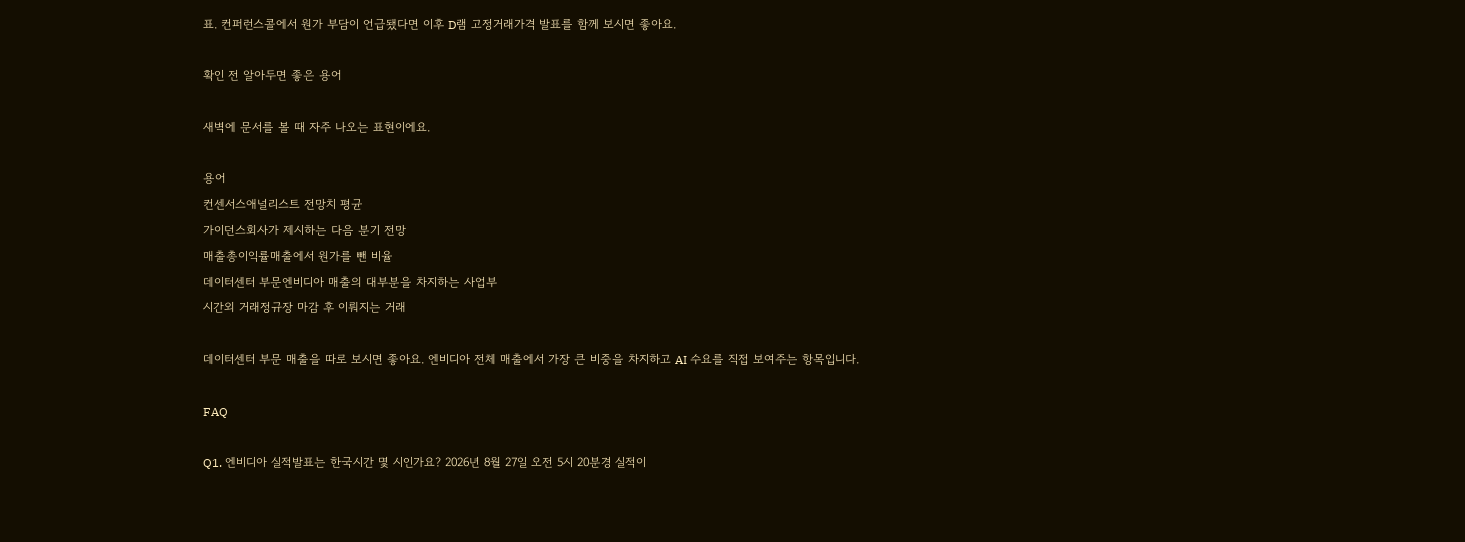표. 컨퍼런스콜에서 원가 부담이 언급됐다면 이후 D램 고정거래가격 발표를 함께 보시면 좋아요.

확인 전 알아두면 좋은 용어

새벽에 문서를 볼 때 자주 나오는 표현이에요.

용어
컨센서스애널리스트 전망치 평균
가이던스회사가 제시하는 다음 분기 전망
매출총이익률매출에서 원가를 뺀 비율
데이터센터 부문엔비디아 매출의 대부분을 차지하는 사업부
시간외 거래정규장 마감 후 이뤄지는 거래

데이터센터 부문 매출을 따로 보시면 좋아요. 엔비디아 전체 매출에서 가장 큰 비중을 차지하고 AI 수요를 직접 보여주는 항목입니다.

FAQ

Q1. 엔비디아 실적발표는 한국시간 몇 시인가요? 2026년 8월 27일 오전 5시 20분경 실적이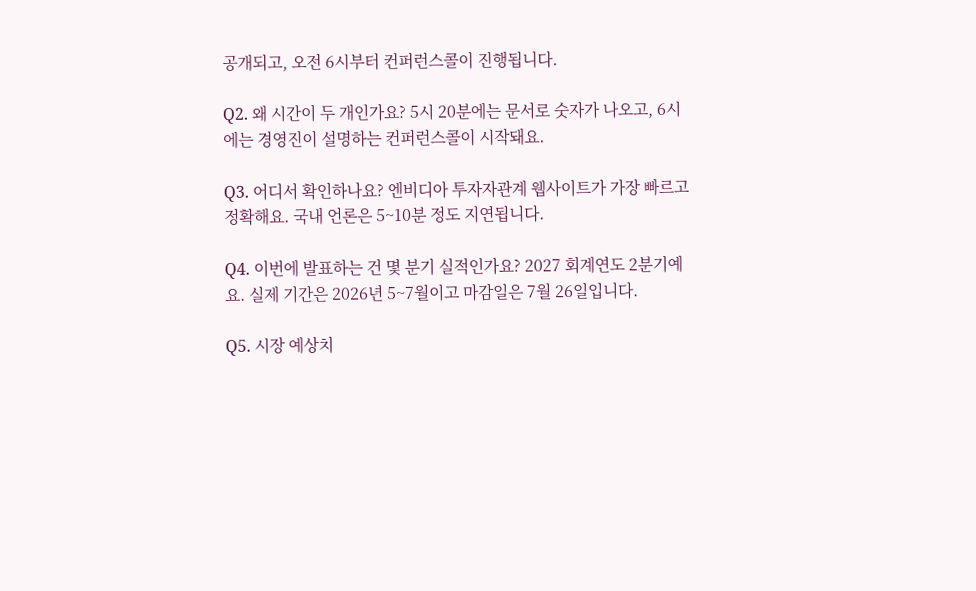공개되고, 오전 6시부터 컨퍼런스콜이 진행됩니다.

Q2. 왜 시간이 두 개인가요? 5시 20분에는 문서로 숫자가 나오고, 6시에는 경영진이 설명하는 컨퍼런스콜이 시작돼요.

Q3. 어디서 확인하나요? 엔비디아 투자자관계 웹사이트가 가장 빠르고 정확해요. 국내 언론은 5~10분 정도 지연됩니다.

Q4. 이번에 발표하는 건 몇 분기 실적인가요? 2027 회계연도 2분기예요. 실제 기간은 2026년 5~7월이고 마감일은 7월 26일입니다.

Q5. 시장 예상치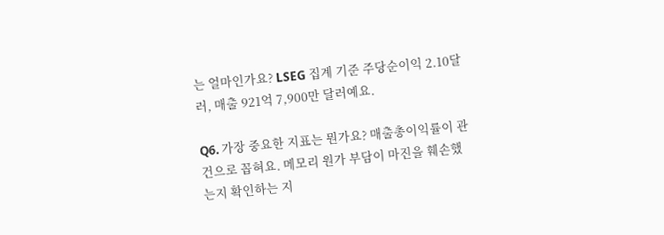는 얼마인가요? LSEG 집계 기준 주당순이익 2.10달러, 매출 921억 7,900만 달러예요.

Q6. 가장 중요한 지표는 뭔가요? 매출총이익률이 관건으로 꼽혀요. 메모리 원가 부담이 마진을 훼손했는지 확인하는 지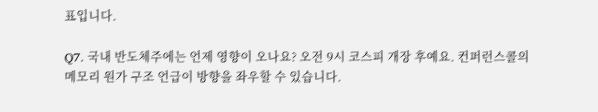표입니다.

Q7. 국내 반도체주에는 언제 영향이 오나요? 오전 9시 코스피 개장 후예요. 컨퍼런스콜의 메모리 원가 구조 언급이 방향을 좌우할 수 있습니다.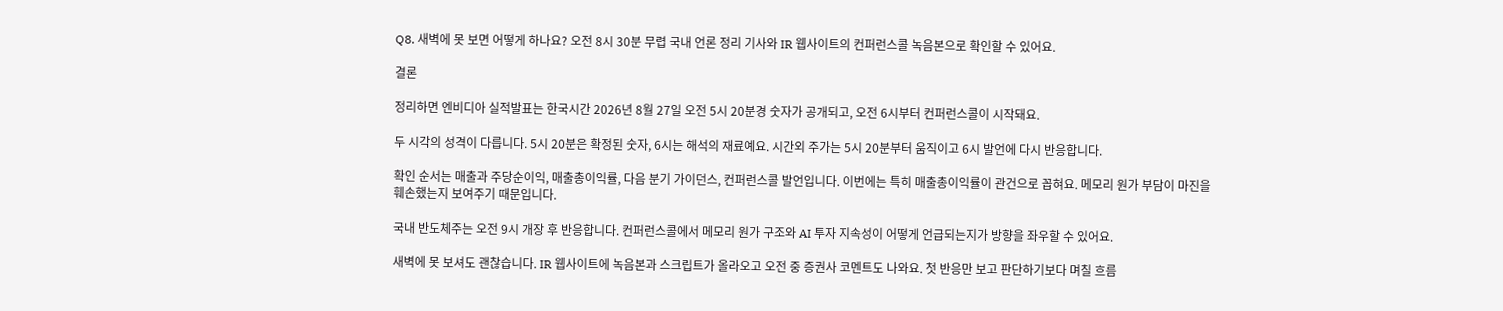Q8. 새벽에 못 보면 어떻게 하나요? 오전 8시 30분 무렵 국내 언론 정리 기사와 IR 웹사이트의 컨퍼런스콜 녹음본으로 확인할 수 있어요.

결론

정리하면 엔비디아 실적발표는 한국시간 2026년 8월 27일 오전 5시 20분경 숫자가 공개되고, 오전 6시부터 컨퍼런스콜이 시작돼요.

두 시각의 성격이 다릅니다. 5시 20분은 확정된 숫자, 6시는 해석의 재료예요. 시간외 주가는 5시 20분부터 움직이고 6시 발언에 다시 반응합니다.

확인 순서는 매출과 주당순이익, 매출총이익률, 다음 분기 가이던스, 컨퍼런스콜 발언입니다. 이번에는 특히 매출총이익률이 관건으로 꼽혀요. 메모리 원가 부담이 마진을 훼손했는지 보여주기 때문입니다.

국내 반도체주는 오전 9시 개장 후 반응합니다. 컨퍼런스콜에서 메모리 원가 구조와 AI 투자 지속성이 어떻게 언급되는지가 방향을 좌우할 수 있어요.

새벽에 못 보셔도 괜찮습니다. IR 웹사이트에 녹음본과 스크립트가 올라오고 오전 중 증권사 코멘트도 나와요. 첫 반응만 보고 판단하기보다 며칠 흐름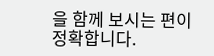을 함께 보시는 편이 정확합니다.